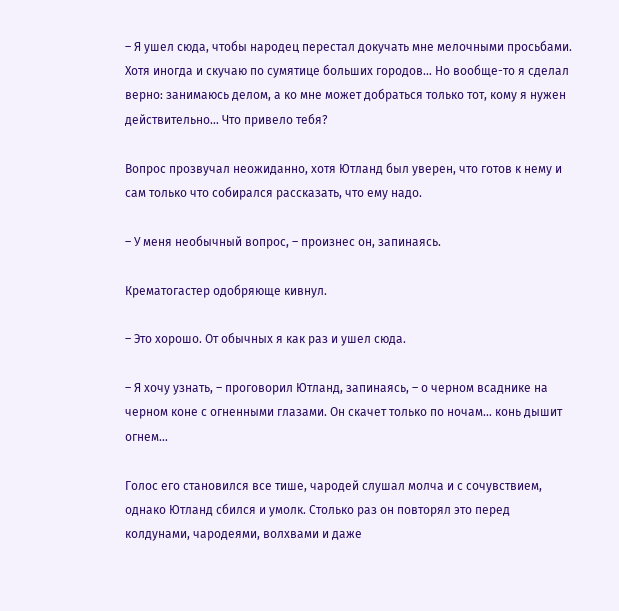– Я ушел сюда, чтобы народец перестал докучать мне мелочными просьбами. Хотя иногда и скучаю по сумятице больших городов… Но вообще-то я сделал верно: занимаюсь делом, а ко мне может добраться только тот, кому я нужен действительно… Что привело тебя?

Вопрос прозвучал неожиданно, хотя Ютланд был уверен, что готов к нему и сам только что собирался рассказать, что ему надо.

– У меня необычный вопрос, – произнес он, запинаясь.

Крематогастер одобряюще кивнул.

– Это хорошо. От обычных я как раз и ушел сюда.

– Я хочу узнать, – проговорил Ютланд, запинаясь, – о черном всаднике на черном коне с огненными глазами. Он скачет только по ночам… конь дышит огнем…

Голос его становился все тише, чародей слушал молча и с сочувствием, однако Ютланд сбился и умолк. Столько раз он повторял это перед колдунами, чародеями, волхвами и даже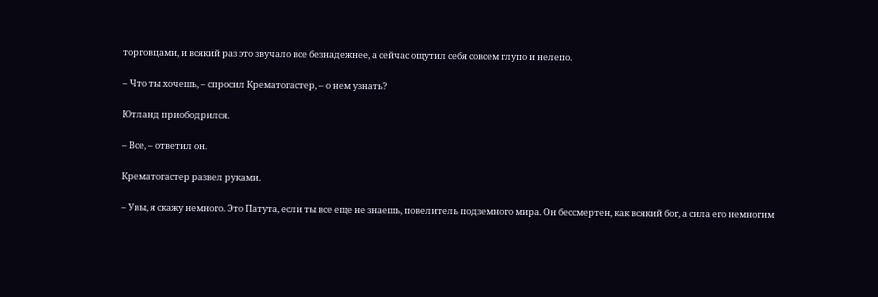торговцами, и всякий раз это звучало все безнадежнее, а сейчас ощутил себя совсем глупо и нелепо.

– Что ты хочешь, – спросил Крематогастер, – о нем узнать?

Ютланд приободрился.

– Все, – ответил он.

Крематогастер развел руками.

– Увы, я скажу немного. Это Патута, если ты все еще не знаешь, повелитель подземного мира. Он бессмертен, как всякий бог, а сила его немногим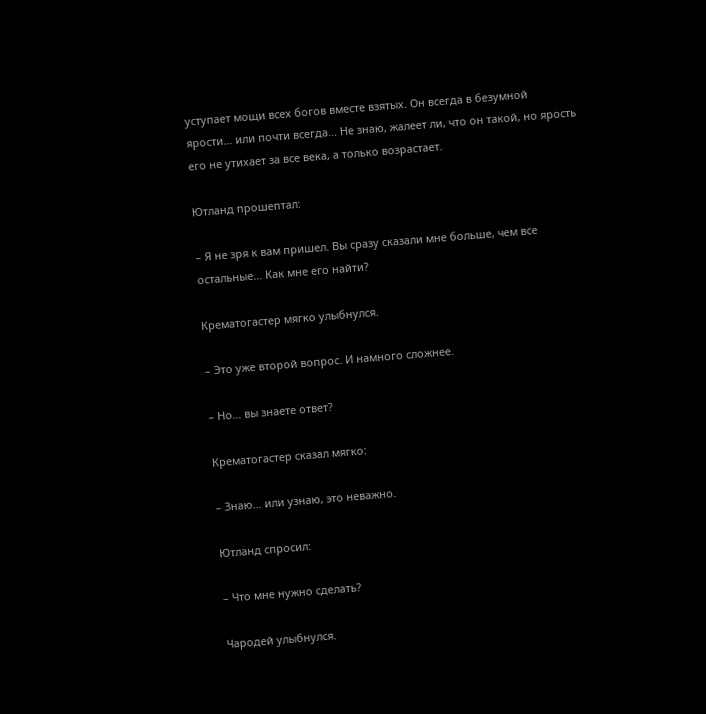уступает мощи всех богов вместе взятых. Он всегда в безумной ярости… или почти всегда… Не знаю, жалеет ли, что он такой, но ярость его не утихает за все века, а только возрастает.

Ютланд прошептал:

– Я не зря к вам пришел. Вы сразу сказали мне больше, чем все остальные… Как мне его найти?

Крематогастер мягко улыбнулся.

– Это уже второй вопрос. И намного сложнее.

– Но… вы знаете ответ?

Крематогастер сказал мягко:

– Знаю… или узнаю, это неважно.

Ютланд спросил:

– Что мне нужно сделать?

Чародей улыбнулся.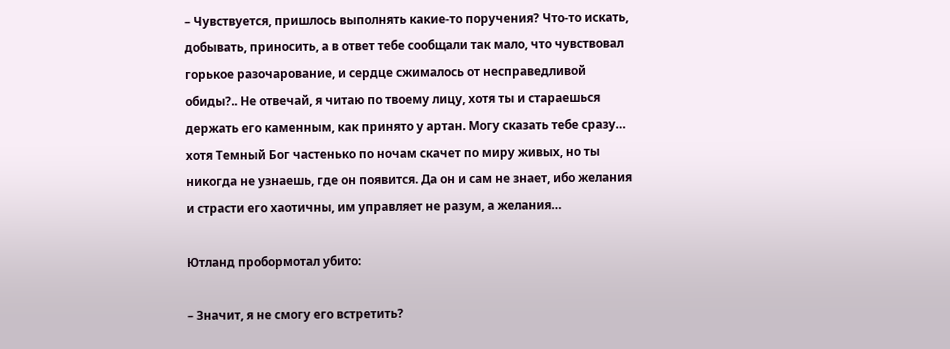– Чувствуется, пришлось выполнять какие-то поручения? Что-то искать, добывать, приносить, а в ответ тебе сообщали так мало, что чувствовал горькое разочарование, и сердце сжималось от несправедливой обиды?.. Не отвечай, я читаю по твоему лицу, хотя ты и стараешься держать его каменным, как принято у артан. Могу сказать тебе сразу… хотя Темный Бог частенько по ночам скачет по миру живых, но ты никогда не узнаешь, где он появится. Да он и сам не знает, ибо желания и страсти его хаотичны, им управляет не разум, а желания…

Ютланд пробормотал убито:

– Значит, я не смогу его встретить?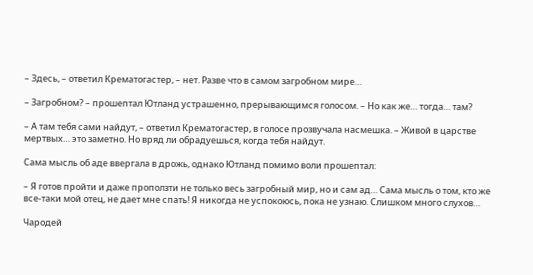– Здесь, – ответил Крематогастер, – нет. Разве что в самом загробном мире…

– Загробном? – прошептал Ютланд устрашенно, прерывающимся голосом. – Но как же… тогда… там?

– А там тебя сами найдут, – ответил Крематогастер, в голосе прозвучала насмешка. – Живой в царстве мертвых… это заметно. Но вряд ли обрадуешься, когда тебя найдут.

Сама мысль об аде ввергала в дрожь, однако Ютланд помимо воли прошептал:

– Я готов пройти и даже проползти не только весь загробный мир, но и сам ад… Сама мысль о том, кто же все-таки мой отец, не дает мне спать! Я никогда не успокоюсь, пока не узнаю. Слишком много слухов…

Чародей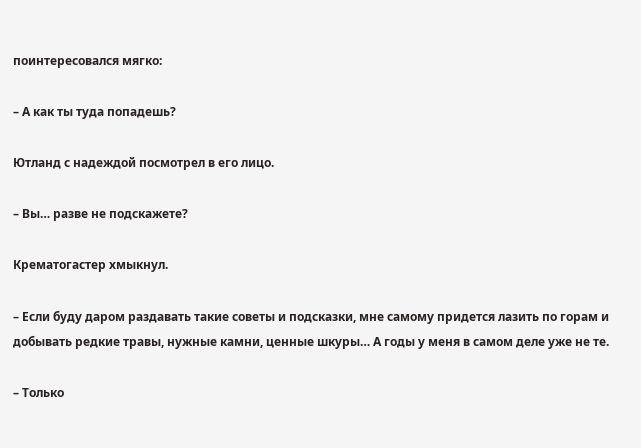поинтересовался мягко:

– А как ты туда попадешь?

Ютланд с надеждой посмотрел в его лицо.

– Вы… разве не подскажете?

Крематогастер хмыкнул.

– Если буду даром раздавать такие советы и подсказки, мне самому придется лазить по горам и добывать редкие травы, нужные камни, ценные шкуры… А годы у меня в самом деле уже не те.

– Только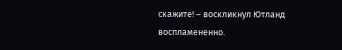скажите! – воскликнул Ютланд воспламененно.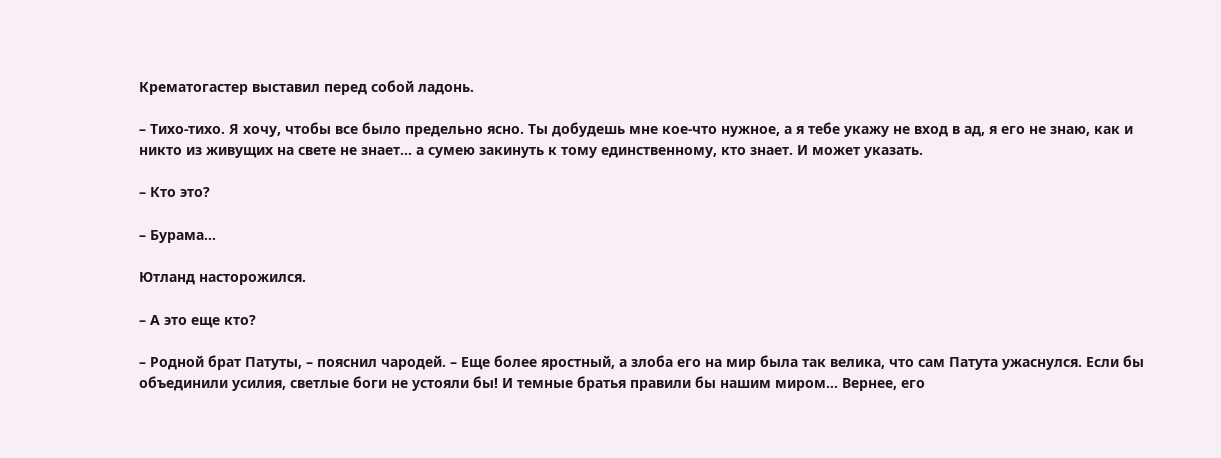Крематогастер выставил перед собой ладонь.

– Тихо-тихо. Я хочу, чтобы все было предельно ясно. Ты добудешь мне кое-что нужное, а я тебе укажу не вход в ад, я его не знаю, как и никто из живущих на свете не знает… а сумею закинуть к тому единственному, кто знает. И может указать.

– Кто это?

– Бурама…

Ютланд насторожился.

– А это еще кто?

– Родной брат Патуты, – пояснил чародей. – Еще более яростный, а злоба его на мир была так велика, что сам Патута ужаснулся. Если бы объединили усилия, светлые боги не устояли бы! И темные братья правили бы нашим миром… Вернее, его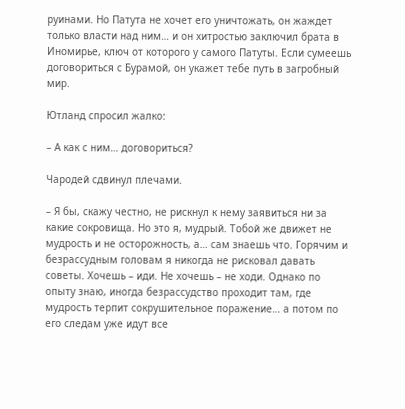руинами. Но Патута не хочет его уничтожать, он жаждет только власти над ним… и он хитростью заключил брата в Иномирье, ключ от которого у самого Патуты. Если сумеешь договориться с Бурамой, он укажет тебе путь в загробный мир.

Ютланд спросил жалко:

– А как с ним… договориться?

Чародей сдвинул плечами.

– Я бы, скажу честно, не рискнул к нему заявиться ни за какие сокровища. Но это я, мудрый. Тобой же движет не мудрость и не осторожность, а… сам знаешь что. Горячим и безрассудным головам я никогда не рисковал давать советы. Хочешь – иди. Не хочешь – не ходи. Однако по опыту знаю, иногда безрассудство проходит там, где мудрость терпит сокрушительное поражение… а потом по его следам уже идут все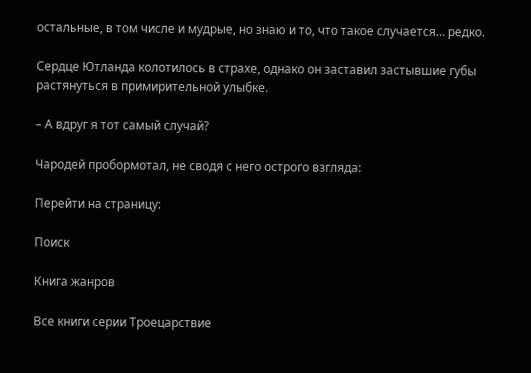остальные, в том числе и мудрые, но знаю и то, что такое случается… редко.

Сердце Ютланда колотилось в страхе, однако он заставил застывшие губы растянуться в примирительной улыбке.

– А вдруг я тот самый случай?

Чародей пробормотал, не сводя с него острого взгляда:

Перейти на страницу:

Поиск

Книга жанров

Все книги серии Троецарствие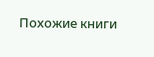Похожие книги